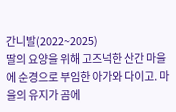간니발(2022~2025)
딸의 요양을 위해 고즈넉한 산간 마을에 순경으로 부임한 아가와 다이고. 마을의 유지가 곰에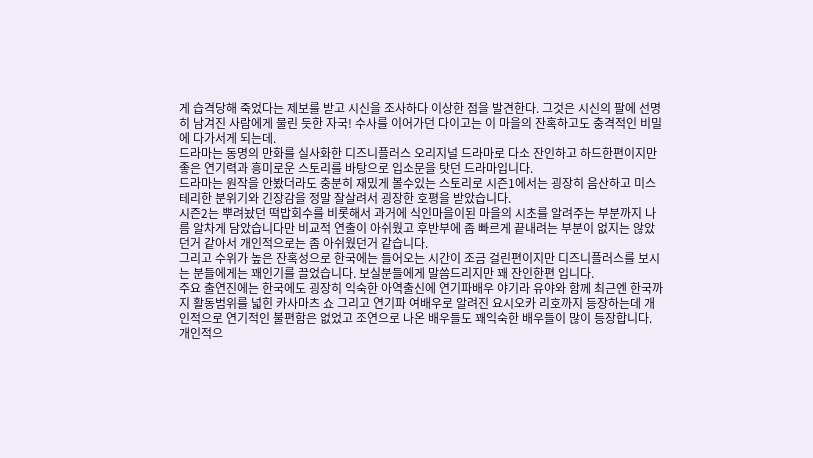게 습격당해 죽었다는 제보를 받고 시신을 조사하다 이상한 점을 발견한다. 그것은 시신의 팔에 선명히 남겨진 사람에게 물린 듯한 자국! 수사를 이어가던 다이고는 이 마을의 잔혹하고도 충격적인 비밀에 다가서게 되는데.
드라마는 동명의 만화를 실사화한 디즈니플러스 오리지널 드라마로 다소 잔인하고 하드한편이지만 좋은 연기력과 흥미로운 스토리를 바탕으로 입소문을 탓던 드라마입니다.
드라마는 원작을 안봤더라도 충분히 재밌게 볼수있는 스토리로 시즌1에서는 굉장히 음산하고 미스테리한 분위기와 긴장감을 정말 잘살려서 굉장한 호평을 받았습니다.
시즌2는 뿌려놨던 떡밥회수를 비롯해서 과거에 식인마을이된 마을의 시초를 알려주는 부분까지 나름 알차게 담았습니다만 비교적 연출이 아쉬웠고 후반부에 좀 빠르게 끝내려는 부분이 없지는 않았던거 같아서 개인적으로는 좀 아쉬웠던거 같습니다.
그리고 수위가 높은 잔혹성으로 한국에는 들어오는 시간이 조금 걸린편이지만 디즈니플러스를 보시는 분들에게는 꽤인기를 끌었습니다. 보실분들에게 말씀드리지만 꽤 잔인한편 입니다.
주요 출연진에는 한국에도 굉장히 익숙한 아역출신에 연기파배우 야기라 유야와 함께 최근엔 한국까지 활동범위를 넓힌 카사마츠 쇼 그리고 연기파 여배우로 알려진 요시오카 리호까지 등장하는데 개인적으로 연기적인 불편함은 없었고 조연으로 나온 배우들도 꽤익숙한 배우들이 많이 등장합니다. 개인적으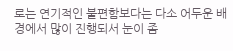로는 연기적인 불편함보다는 다소 어두운 배경에서 많이 진행되서 눈이 좀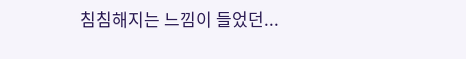침침해지는 느낌이 들었던...